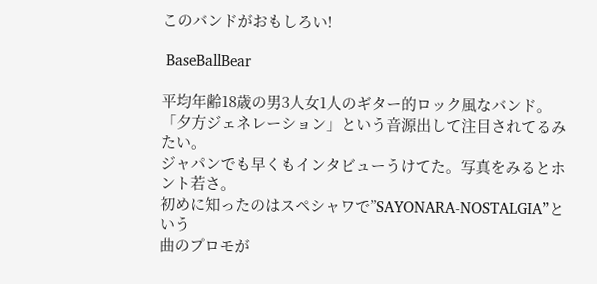このバンドがおもしろい!

 BaseBallBear

平均年齢18歳の男3人女1人のギター的ロック風なバンド。
「夕方ジェネレーション」という音源出して注目されてるみたい。
ジャパンでも早くもインタビューうけてた。写真をみるとホント若さ。
初めに知ったのはスペシャワで”SAYONARA-NOSTALGIA”という
曲のプロモが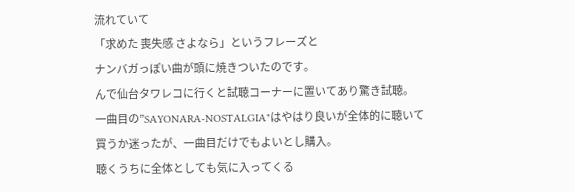流れていて
「求めた 喪失感 さよなら」というフレーズと
ナンバガっぽい曲が頭に焼きついたのです。
んで仙台タワレコに行くと試聴コーナーに置いてあり驚き試聴。
一曲目の”SAYONARA-NOSTALGIA"はやはり良いが全体的に聴いて
買うか迷ったが、一曲目だけでもよいとし購入。
聴くうちに全体としても気に入ってくる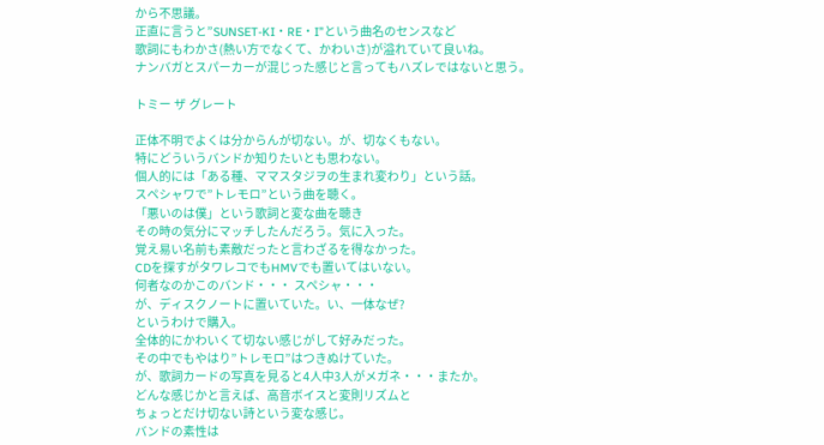から不思議。
正直に言うと”SUNSET-KI・RE・I”という曲名のセンスなど
歌詞にもわかさ(熱い方でなくて、かわいさ)が溢れていて良いね。
ナンバガとスパーカーが混じった感じと言ってもハズレではないと思う。

トミー ザ グレート

正体不明でよくは分からんが切ない。が、切なくもない。
特にどういうバンドか知りたいとも思わない。
個人的には「ある種、ママスタジヲの生まれ変わり」という話。
スペシャワで”トレモロ”という曲を聴く。
「悪いのは僕」という歌詞と変な曲を聴き
その時の気分にマッチしたんだろう。気に入った。
覚え易い名前も素敵だったと言わざるを得なかった。
CDを探すがタワレコでもHMVでも置いてはいない。
何者なのかこのバンド・・・ スペシャ・・・
が、ディスクノートに置いていた。い、一体なぜ?
というわけで購入。
全体的にかわいくて切ない感じがして好みだった。
その中でもやはり”トレモロ”はつきぬけていた。
が、歌詞カードの写真を見ると4人中3人がメガネ・・・またか。
どんな感じかと言えば、高音ボイスと変則リズムと
ちょっとだけ切ない詩という変な感じ。
バンドの素性は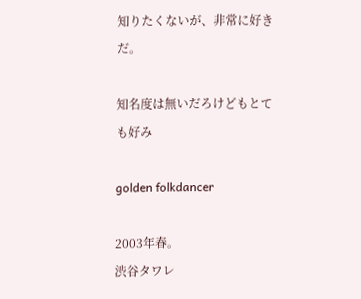知りたくないが、非常に好きだ。

知名度は無いだろけどもとても好み

golden folkdancer

2003年春。
渋谷タワレ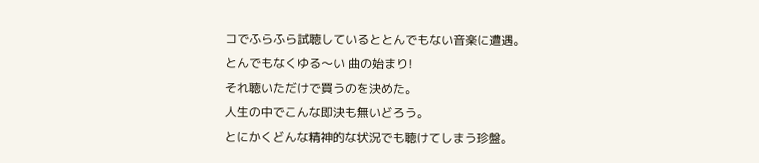コでふらふら試聴しているととんでもない音楽に遭遇。
とんでもなくゆる〜い 曲の始まり!
それ聴いただけで買うのを決めた。
人生の中でこんな即決も無いどろう。
とにかくどんな精神的な状況でも聴けてしまう珍盤。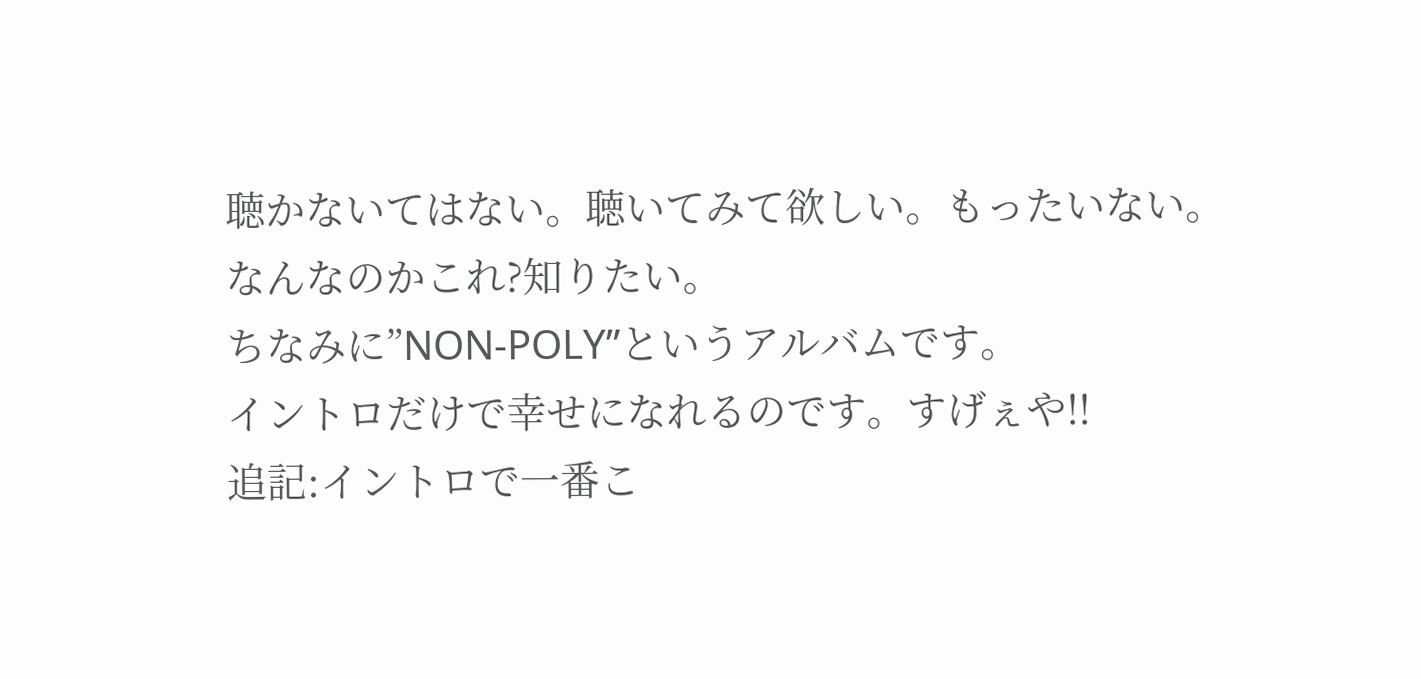聴かないてはない。聴いてみて欲しい。もったいない。
なんなのかこれ?知りたい。
ちなみに”NON-POLY”というアルバムです。
イントロだけで幸せになれるのです。すげぇや!!
追記:イントロで一番こ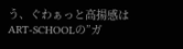う、ぐわぁっと高揚感は
ART-SCHOOLの”ガ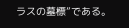ラスの墓標”である。